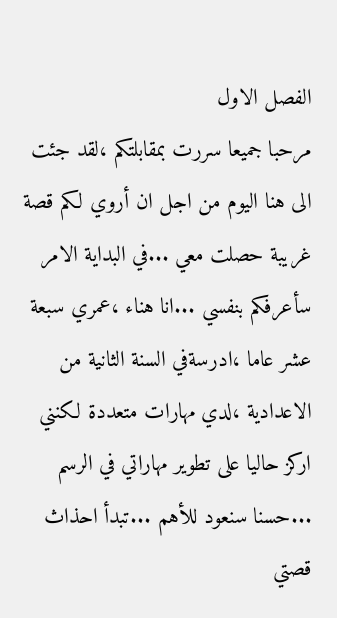الفصل الاول
مرحبا جميعا سررت بمقابلتكم ،لقد جئت الى هنا اليوم من اجل ان أروي لكم قصة غريبة حصلت معي ...في البداية الامر سأعرفكم بنفسي ...انا هناء ،عمري سبعة عشر عاما ،ادرسةفي السنة الثانية من الاعدادية ،لدي مهارات متعددة لكنني اركز حاليا على تطوير مهاراتي في الرسم ...حسنا سنعود للأهم ...تبدأ احذاث قصتي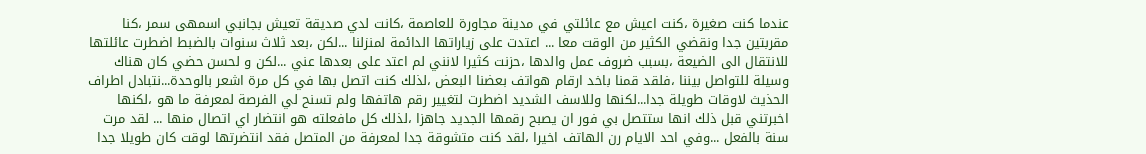عندما كنت صغيرة ،كنت اعيش مع عائلتي في مدينة مجاورة للعاصمة ،كانت لدي صديقة تعيش بجانبي اسمهى سمر ،كنا مقربتين جدا ونقضي الكثير من الوقت معا ... اعتدت على زياراتها الدائمة لمنزلنا ...لكن ،بعد ثلاث سنوات بالضبط اضطرت عائلتها للانتقال الى الضيعة ،بسبب ضروف عمل والدها ،حزنت كثيرا لانني لم اعتد على بعدها عني ...لكن و لحسن حضي كان هناك وسيلة للتواصل بيننا ،فلقد قمنا باخد ارقام هواتف بعضنا البعض ،لذلك كنت اتصل بها في كل مرة اشعر بالوحدة...نتبادل اطراف الحذيث لاوقات طويلة جدا...لكنها وللاسف الشديد اضطرت لتغيير رقم هاتفها ولم تسنح لي الفرصة لمعرفة ما هو ،لكنها اخبرتني قبل ذلك انها ستتصل بي فور ان يصبح رقمها الجديد جاهزا ،لذلك كل مافعلته هو انتضار اي اتصال منها ... لقد مرت سنة بالفعل ...وفي احد الايام رن الهاتف اخيرا ،لقد كنت متشوقة جدا لمعرفة من المتصل فقد انتضرتها لوقت كان طويلا جدا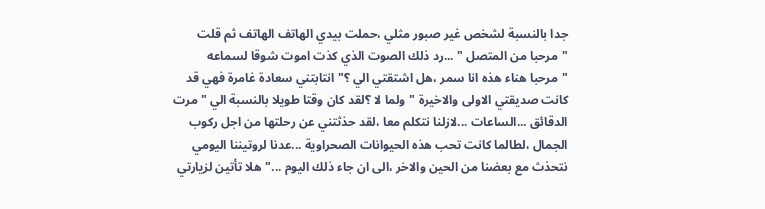جدا بالنسبة لشخص غير صبور مثلي ،حملت بيدي الهاتف الهاتف ثم قلت "مرحبا من المتصل " ...رد ذلك الصوت الذي كذت اموت شوقا لسماعه "مرحبا هناء هذه انا سمر ،هل اشتقتي الي ؟" انتابتني سعادة غامرة فهي قد كانت صديقتي الاولى والاخيرة "ولما لا ؟لقد كان وقتا طويلا بالنسبة الي " مرت الدقائق ...الساعات ...لازلنا نتكلم معا ،لقد حذثتني عن رحلتها من اجل ركوب الجمال ،لطالما كانت تحب هذه الحيوانات الصحراوية ...عدنا لروتيننا اليومي نتحذث مع بعضنا من الحين والاخر ،الى ان جاء ذلك اليوم ..."هلا تأتين لزيارتي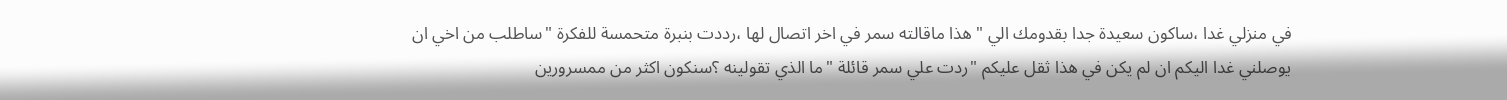في منزلي غدا ،ساكون سعيدة جدا بقدومك الي " هذا ماقالته سمر في اخر اتصال لها ،رددت بنبرة متحمسة للفكرة "ساطلب من اخي ان يوصلني غدا اليكم ان لم يكن في هذا ثقل عليكم "ردت علي سمر قائلة "ما الذي تقولينه ؟سنكون اكثر من ممسرورين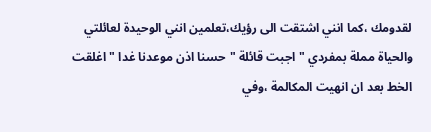لقدومك ،كما انني اشتقت الى رؤيك،تعلمين انني الوحيدة لعائلتي والحياة مملة بمفردي " اجبت قائلة "حسنا اذن موعدنا غدا " اغلقت الخط بعد ان انهيت المكالمة ،وفي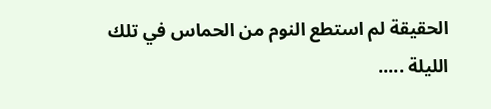الحقيقة لم استطع النوم من الحماس في تلك الليلة .....